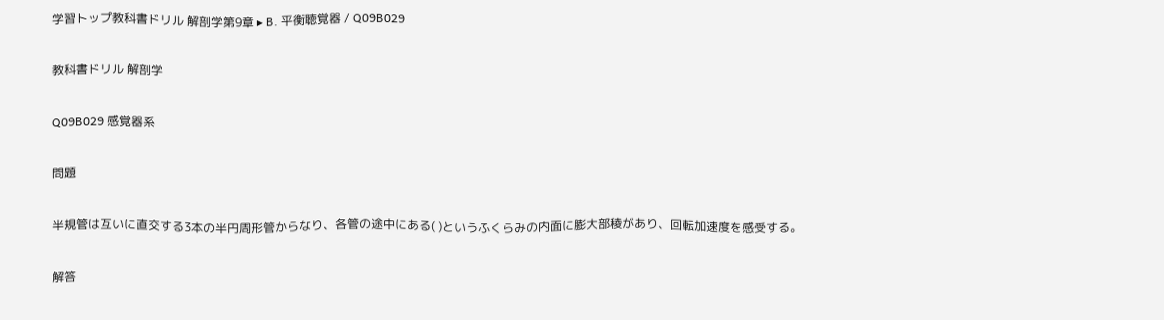学習トップ教科書ドリル 解剖学第9章 ▸ B. 平衡聴覚器 / Q09B029

教科書ドリル 解剖学

Q09B029 感覚器系

問題

半規管は互いに直交する3本の半円周形管からなり、各管の途中にある( )というふくらみの内面に膨大部稜があり、回転加速度を感受する。

解答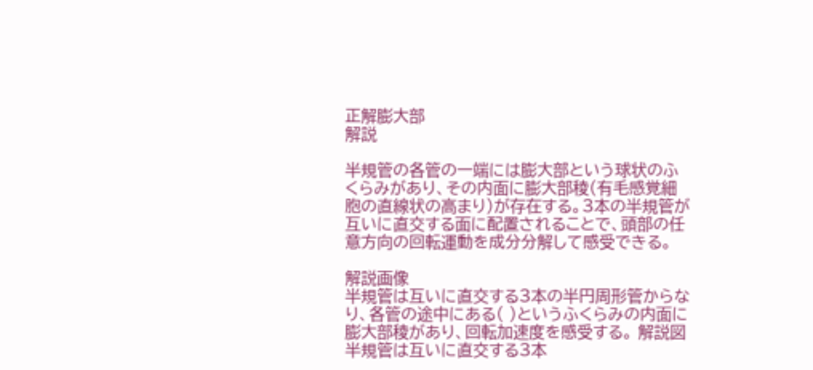正解膨大部
解説

半規管の各管の一端には膨大部という球状のふくらみがあり、その内面に膨大部稜(有毛感覚細胞の直線状の高まり)が存在する。3本の半規管が互いに直交する面に配置されることで、頭部の任意方向の回転運動を成分分解して感受できる。

解説画像
半規管は互いに直交する3本の半円周形管からなり、各管の途中にある( )というふくらみの内面に膨大部稜があり、回転加速度を感受する。 解説図
半規管は互いに直交する3本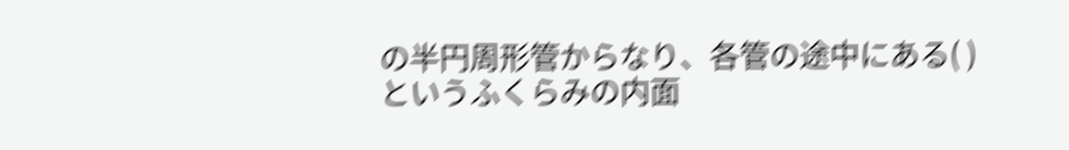の半円周形管からなり、各管の途中にある( )というふくらみの内面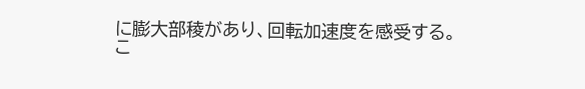に膨大部稜があり、回転加速度を感受する。
こ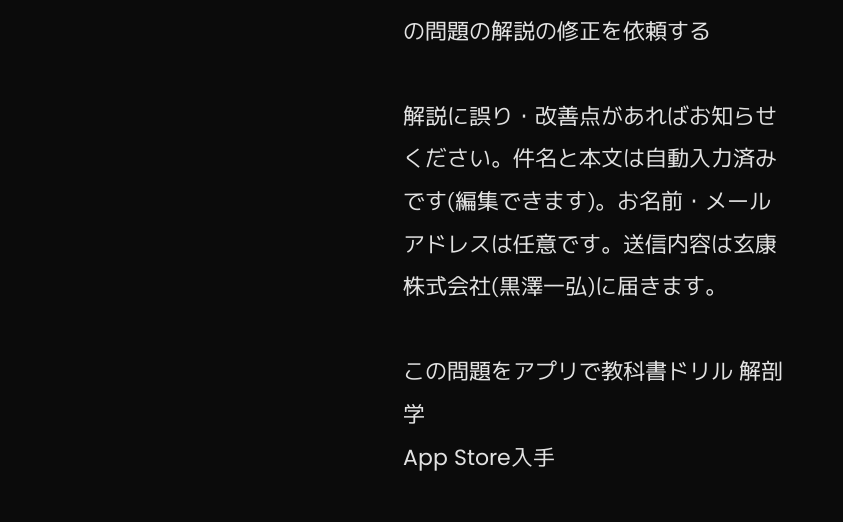の問題の解説の修正を依頼する

解説に誤り・改善点があればお知らせください。件名と本文は自動入力済みです(編集できます)。お名前・メールアドレスは任意です。送信内容は玄康株式会社(黒澤一弘)に届きます。

この問題をアプリで教科書ドリル 解剖学
App Store入手